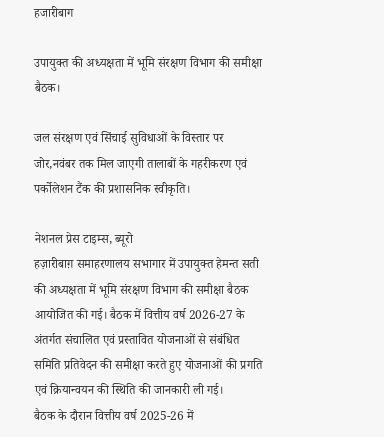हजारीबाग

उपायुक्त की अध्यक्षता में भूमि संरक्षण विभाग की समीक्षा बैठक।

जल संरक्षण एवं सिंचाई सुविधाओं के विस्तार पर जोर,नवंबर तक मिल जाएगी तालाबों के गहरीकरण एवं पर्कोलेशन टैंक की प्रशासनिक स्वीकृति।

नेशनल प्रेस टाइम्स, ब्यूरो
हज़ारीबाग़ समाहरणालय सभागार में उपायुक्त हेमन्त सती की अध्यक्षता में भूमि संरक्षण विभाग की समीक्षा बैठक आयोजित की गई। बैठक में वित्तीय वर्ष 2026-27 के अंतर्गत संचालित एवं प्रस्तावित योजनाओं से संबंधित समिति प्रतिवेदन की समीक्षा करते हुए योजनाओं की प्रगति एवं क्रियान्वयन की स्थिति की जानकारी ली गई।
बैठक के दौरान वित्तीय वर्ष 2025-26 में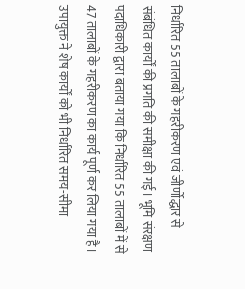निर्धारित 55 तालाबों के गहरीकरण एवं जीर्णोद्धार से संबंधित कार्यों की प्रगति की समीक्षा की गई। भूमि संरक्षण पदाधिकारी द्वारा बताया गया कि निर्धारित 55 तालाबों में से 47 तालाबों के गहरीकरण का कार्य पूर्ण कर लिया गया है। उपायुक्त ने शेष कार्यों को भी निर्धारित समय-सीमा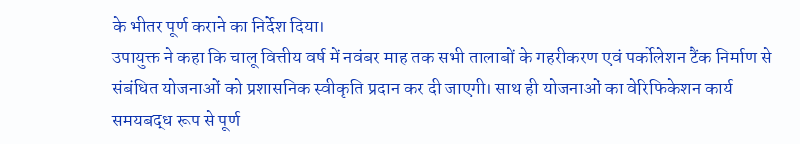के भीतर पूर्ण कराने का निर्देश दिया।
उपायुक्त ने कहा कि चालू वित्तीय वर्ष में नवंबर माह तक सभी तालाबों के गहरीकरण एवं पर्कोलेशन टैंक निर्माण से संबंधित योजनाओं को प्रशासनिक स्वीकृति प्रदान कर दी जाएगी। साथ ही योजनाओं का वेरिफिकेशन कार्य समयबद्ध रूप से पूर्ण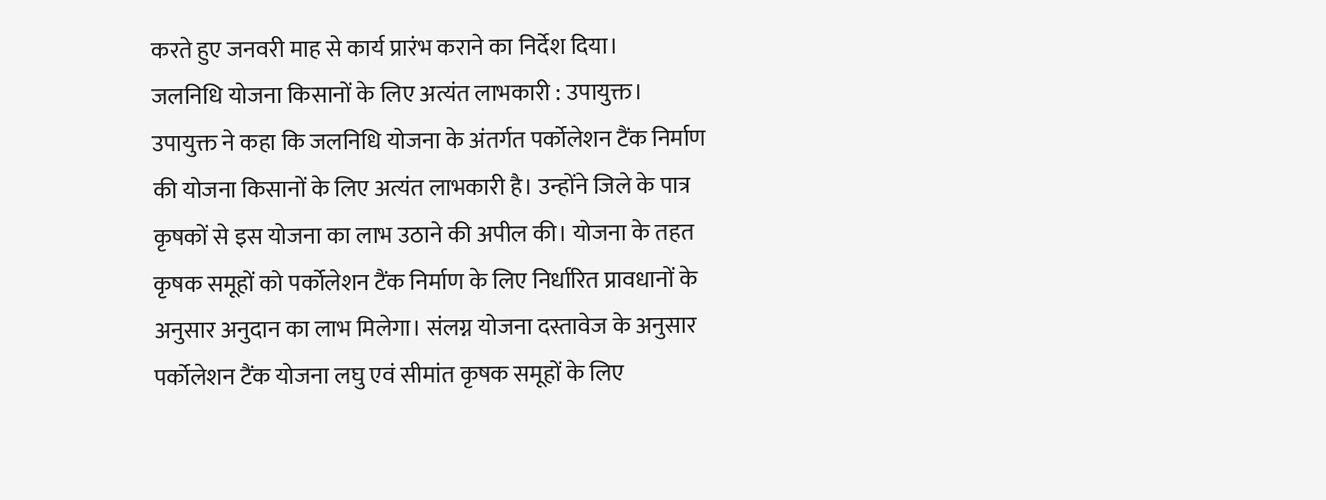करते हुए जनवरी माह से कार्य प्रारंभ कराने का निर्देश दिया।
जलनिधि योजना किसानों के लिए अत्यंत लाभकारी : उपायुक्त। उपायुक्त ने कहा कि जलनिधि योजना के अंतर्गत पर्कोलेशन टैंक निर्माण की योजना किसानों के लिए अत्यंत लाभकारी है। उन्होंने जिले के पात्र कृषकों से इस योजना का लाभ उठाने की अपील की। योजना के तहत कृषक समूहों को पर्कोलेशन टैंक निर्माण के लिए निर्धारित प्रावधानों के अनुसार अनुदान का लाभ मिलेगा। संलग्न योजना दस्तावेज के अनुसार पर्कोलेशन टैंक योजना लघु एवं सीमांत कृषक समूहों के लिए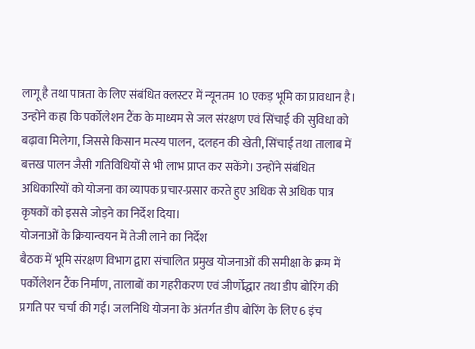लागू है तथा पात्रता के लिए संबंधित क्लस्टर में न्यूनतम 10 एकड़ भूमि का प्रावधान है। उन्होंने कहा कि पर्कोलेशन टैंक के माध्यम से जल संरक्षण एवं सिंचाई की सुविधा को बढ़ावा मिलेगा, जिससे किसान मत्स्य पालन, दलहन की खेती, सिंचाई तथा तालाब में बत्तख पालन जैसी गतिविधियों से भी लाभ प्राप्त कर सकेंगे। उन्होंने संबंधित अधिकारियों को योजना का व्यापक प्रचार-प्रसार करते हुए अधिक से अधिक पात्र कृषकों को इससे जोड़ने का निर्देश दिया।
योजनाओं के क्रियान्वयन में तेजी लाने का निर्देश
बैठक में भूमि संरक्षण विभाग द्वारा संचालित प्रमुख योजनाओं की समीक्षा के क्रम में पर्कोलेशन टैंक निर्माण, तालाबों का गहरीकरण एवं जीर्णोद्धार तथा डीप बोरिंग की प्रगति पर चर्चा की गई। जलनिधि योजना के अंतर्गत डीप बोरिंग के लिए 6 इंच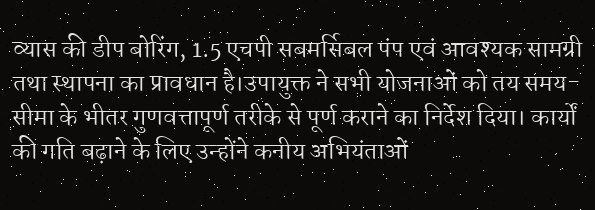व्यास की डीप बोरिंग, 1.5 एचपी सबमर्सिबल पंप एवं आवश्यक सामग्री तथा स्थापना का प्रावधान है।उपायुक्त ने सभी योजनाओं को तय समय-सीमा के भीतर गुणवत्तापूर्ण तरीके से पूर्ण कराने का निर्देश दिया। कार्यों की गति बढ़ाने के लिए उन्होंने कनीय अभियंताओं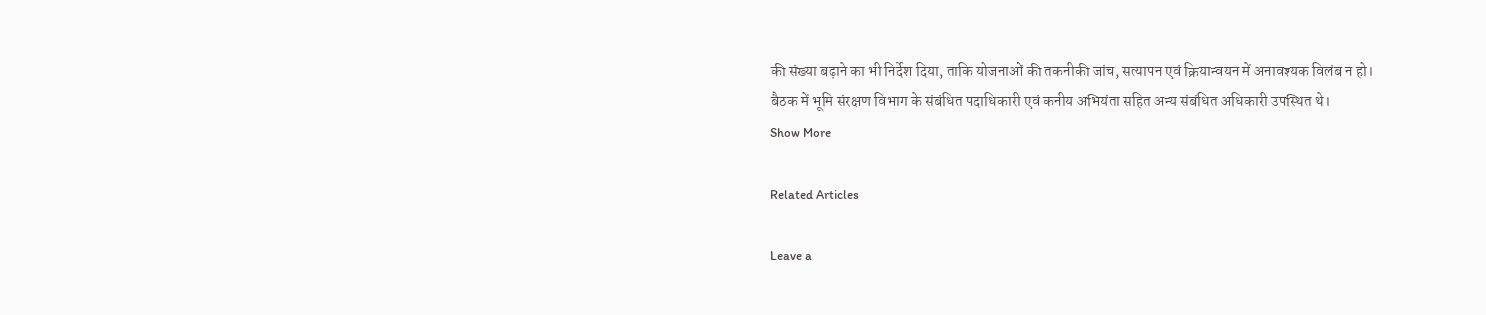की संख्या बढ़ाने का भी निर्देश दिया, ताकि योजनाओं की तकनीकी जांच, सत्यापन एवं क्रियान्वयन में अनावश्यक विलंब न हो। बैठक में भूमि संरक्षण विभाग के संबंधित पदाधिकारी एवं कनीय अभियंता सहित अन्य संबंधित अधिकारी उपस्थित थे।
Show More

Related Articles

Leave a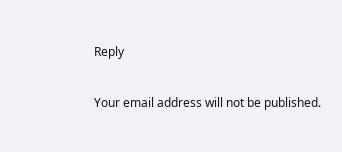Reply

Your email address will not be published.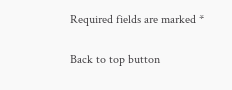Required fields are marked *

Back to top button